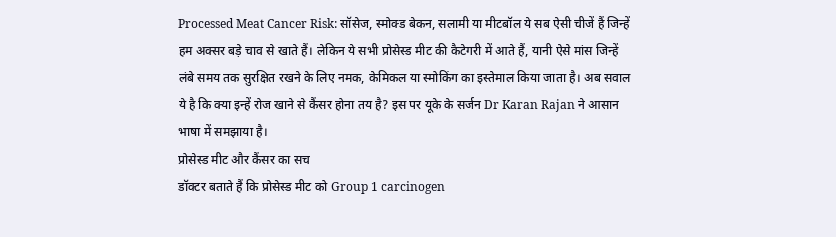Processed Meat Cancer Risk: सॉसेज, स्मोक्ड बेकन, सलामी या मीटबॉल ये सब ऐसी चीजें हैं जिन्हें हम अक्सर बड़े चाव से खाते हैं। लेकिन ये सभी प्रोसेस्ड मीट की कैटेगरी में आते हैं, यानी ऐसे मांस जिन्हें लंबे समय तक सुरक्षित रखने के लिए नमक, केमिकल या स्मोकिंग का इस्तेमाल किया जाता है। अब सवाल ये है कि क्या इन्हें रोज खाने से कैंसर होना तय है? इस पर यूके के सर्जन Dr Karan Rajan ने आसान भाषा में समझाया है।
प्रोसेस्ड मीट और कैंसर का सच
डॉक्टर बताते हैं कि प्रोसेस्ड मीट को Group 1 carcinogen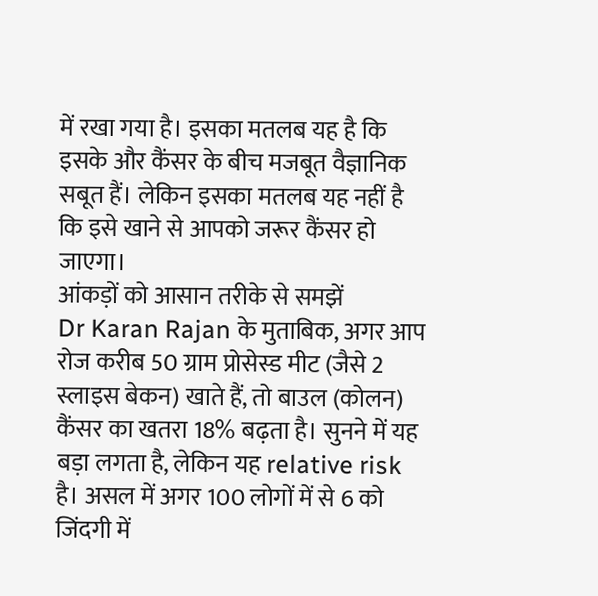में रखा गया है। इसका मतलब यह है कि इसके और कैंसर के बीच मजबूत वैज्ञानिक सबूत हैं। लेकिन इसका मतलब यह नहीं है कि इसे खाने से आपको जरूर कैंसर हो जाएगा।
आंकड़ों को आसान तरीके से समझें
Dr Karan Rajan के मुताबिक, अगर आप रोज करीब 50 ग्राम प्रोसेस्ड मीट (जैसे 2 स्लाइस बेकन) खाते हैं, तो बाउल (कोलन) कैंसर का खतरा 18% बढ़ता है। सुनने में यह बड़ा लगता है, लेकिन यह relative risk है। असल में अगर 100 लोगों में से 6 को जिंदगी में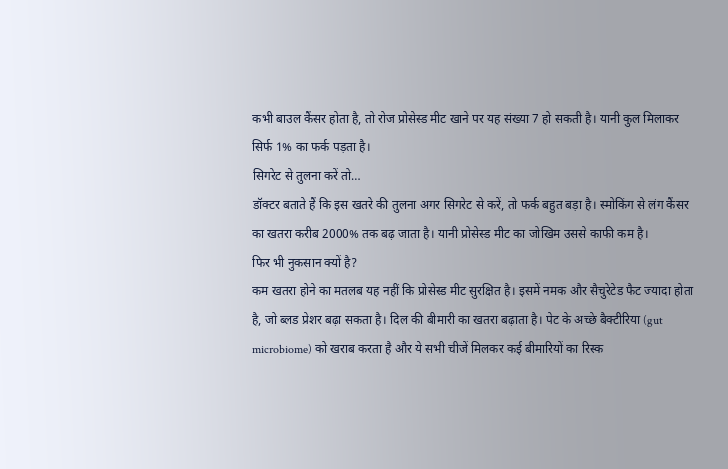कभी बाउल कैंसर होता है, तो रोज प्रोसेस्ड मीट खाने पर यह संख्या 7 हो सकती है। यानी कुल मिलाकर सिर्फ 1% का फर्क पड़ता है।
सिगरेट से तुलना करें तो…
डॉक्टर बताते हैं कि इस खतरे की तुलना अगर सिगरेट से करें, तो फर्क बहुत बड़ा है। स्मोकिंग से लंग कैंसर का खतरा करीब 2000% तक बढ़ जाता है। यानी प्रोसेस्ड मीट का जोखिम उससे काफी कम है।
फिर भी नुकसान क्यों है?
कम खतरा होने का मतलब यह नहीं कि प्रोसेस्ड मीट सुरक्षित है। इसमें नमक और सैचुरेटेड फैट ज्यादा होता है, जो ब्लड प्रेशर बढ़ा सकता है। दिल की बीमारी का खतरा बढ़ाता है। पेट के अच्छे बैक्टीरिया (gut microbiome) को खराब करता है और ये सभी चीजें मिलकर कई बीमारियों का रिस्क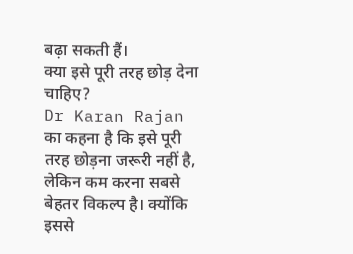बढ़ा सकती हैं।
क्या इसे पूरी तरह छोड़ देना चाहिए?
Dr Karan Rajan का कहना है कि इसे पूरी तरह छोड़ना जरूरी नहीं है, लेकिन कम करना सबसे बेहतर विकल्प है। क्योंकि इससे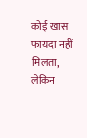कोई खास फायदा नहीं मिलता, लेकिन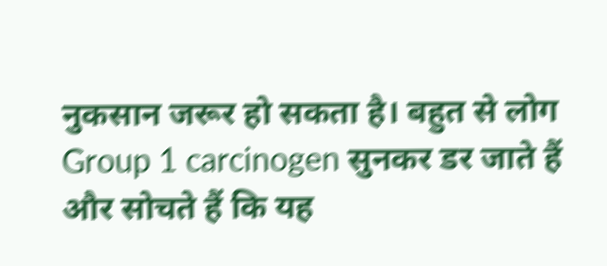नुकसान जरूर हो सकता है। बहुत से लोग Group 1 carcinogen सुनकर डर जाते हैं और सोचते हैं कि यह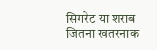सिगरेट या शराब जितना खतरनाक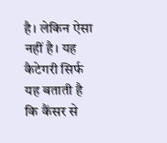है। लेकिन ऐसा नहीं है। यह कैटेगरी सिर्फ यह बताती है कि कैंसर से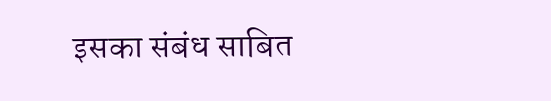इसका संबंध साबित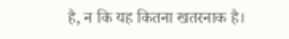है, न कि यह कितना खतरनाक है।